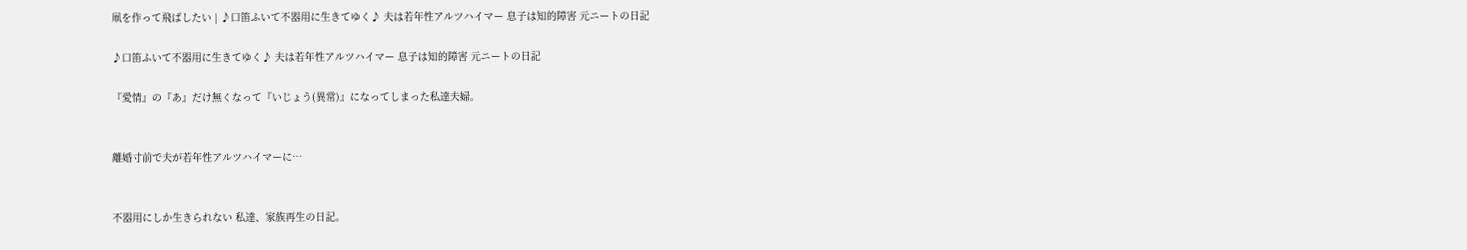凧を作って飛ばしたい | ♪口笛ふいて不器用に生きてゆく♪ 夫は若年性アルツハイマー 息子は知的障害 元ニートの日記

♪口笛ふいて不器用に生きてゆく♪ 夫は若年性アルツハイマー 息子は知的障害 元ニートの日記

『愛情』の『あ』だけ無くなって『いじょう(異常)』になってしまった私達夫婦。


離婚寸前で夫が若年性アルツハイマーに…


不器用にしか生きられない 私達、家族再生の日記。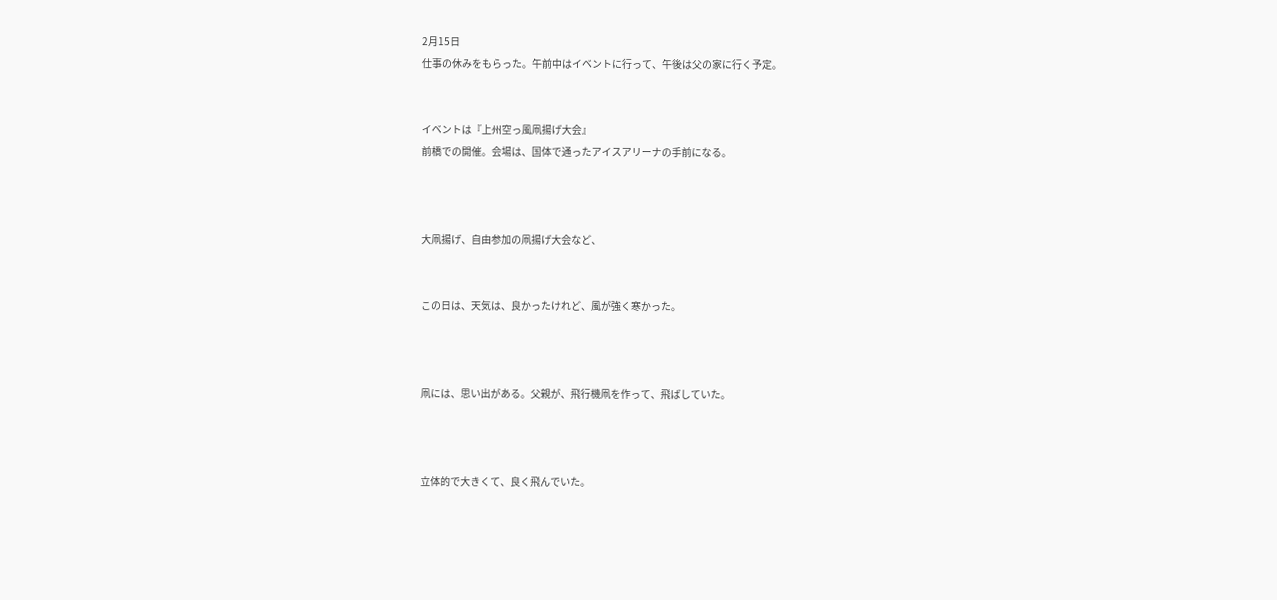2月15日
仕事の休みをもらった。午前中はイベントに行って、午後は父の家に行く予定。


イベントは『上州空っ風凧揚げ大会』
前橋での開催。会場は、国体で通ったアイスアリーナの手前になる。



大凧揚げ、自由参加の凧揚げ大会など、


この日は、天気は、良かったけれど、風が強く寒かった。



凧には、思い出がある。父親が、飛行機凧を作って、飛ばしていた。



立体的で大きくて、良く飛んでいた。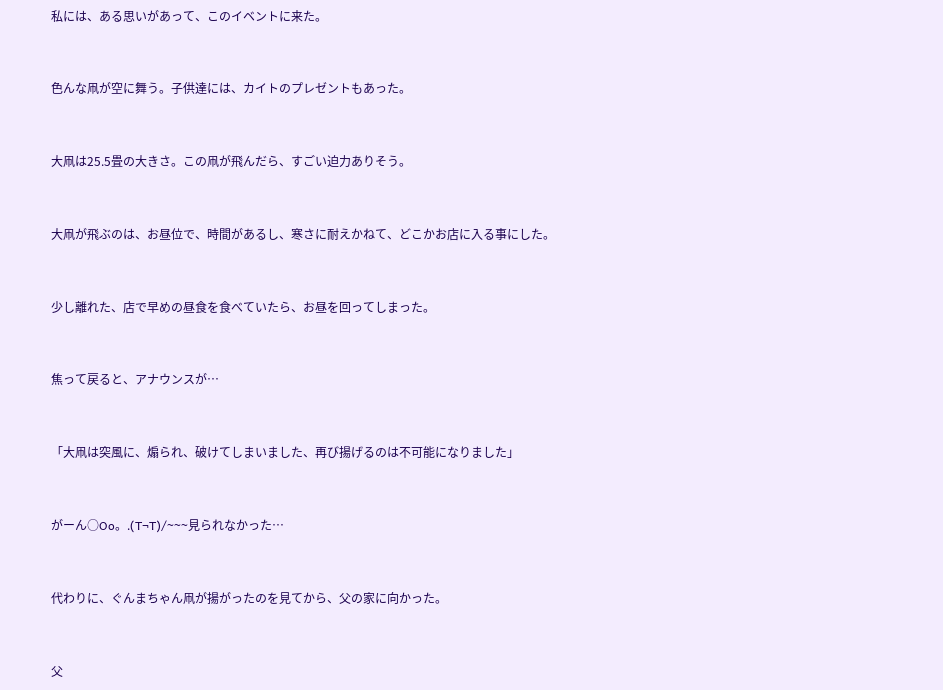私には、ある思いがあって、このイベントに来た。



色んな凧が空に舞う。子供達には、カイトのプレゼントもあった。



大凧は25.5畳の大きさ。この凧が飛んだら、すごい迫力ありそう。



大凧が飛ぶのは、お昼位で、時間があるし、寒さに耐えかねて、どこかお店に入る事にした。



少し離れた、店で早めの昼食を食べていたら、お昼を回ってしまった。



焦って戻ると、アナウンスが…



「大凧は突風に、煽られ、破けてしまいました、再び揚げるのは不可能になりました」



がーん○Oo。.(T¬T)/~~~見られなかった…



代わりに、ぐんまちゃん凧が揚がったのを見てから、父の家に向かった。



父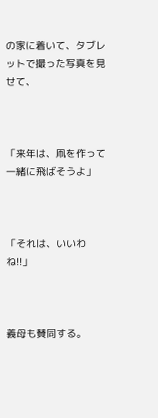の家に着いて、タブレットで撮った写真を見せて、



「来年は、凧を作って一緒に飛ばそうよ」



「それは、いいわね!!」



義母も賛同する。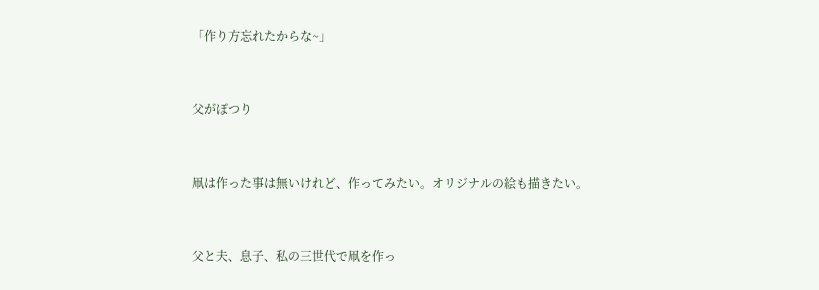「作り方忘れたからな~」



父がぽつり



凧は作った事は無いけれど、作ってみたい。オリジナルの絵も描きたい。



父と夫、息子、私の三世代で凧を作っ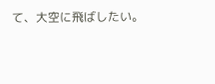て、大空に飛ばしたい。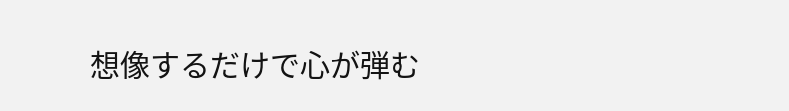想像するだけで心が弾む